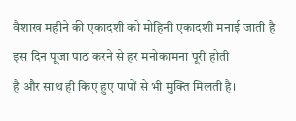वैशाख महीने की एकादशी को मोहिनी एकादशी मनाई जाती है इस दिन पूजा पाठ करने से हर मनोकामना पूरी होती
है और साथ ही किए हुए पापों से भी मुक्ति मिलती है।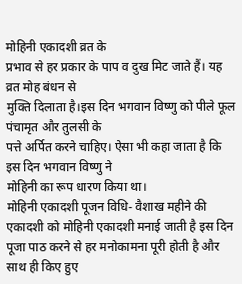मोहिनी एकादशी व्रत के
प्रभाव से हर प्रकार के पाप व दुख मिट जाते हैं। यह व्रत मोह बंधन से
मुक्ति दिलाता है।इस दिन भगवान विष्णु को पीले फूल पंचामृत और तुलसी के
पत्ते अर्पित करने चाहिए। ऐसा भी कहा जाता है कि इस दिन भगवान विष्णु ने
मोहिनी का रूप धारण किया था।
मोहिनी एकादशी पूजन विधि- वैशाख महीने की एकादशी को मोहिनी एकादशी मनाई जाती है इस दिन पूजा पाठ करने से हर मनोकामना पूरी होती है और साथ ही किए हुए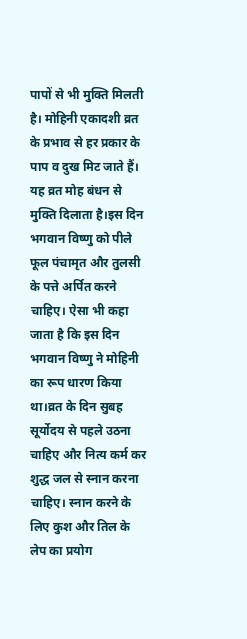पापों से भी मुक्ति मिलती है। मोहिनी एकादशी व्रत के प्रभाव से हर प्रकार के पाप व दुख मिट जाते हैं। यह व्रत मोह बंधन से मुक्ति दिलाता है।इस दिन भगवान विष्णु को पीले फूल पंचामृत और तुलसी के पत्ते अर्पित करने चाहिए। ऐसा भी कहा जाता है कि इस दिन भगवान विष्णु ने मोहिनी का रूप धारण किया था।व्रत के दिन सुबह सूर्योदय से पहले उठना चाहिए और नित्य कर्म कर शुद्ध जल से स्नान करना चाहिए। स्नान करने के लिए कुश और तिल के लेप का प्रयोग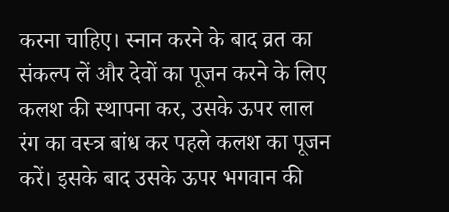करना चाहिए। स्नान करने के बाद व्रत का संकल्प लें और देवों का पूजन करने के लिए कलश की स्थापना कर, उसके ऊपर लाल रंग का वस्त्र बांध कर पहले कलश का पूजन करें। इसके बाद उसके ऊपर भगवान की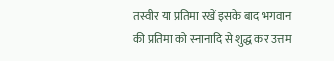तस्वीर या प्रतिमा रखें इसके बाद भगवान की प्रतिमा को स्नानादि से शुद्ध कर उत्तम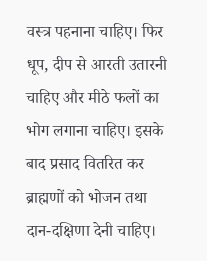वस्त्र पहनाना चाहिए। फिर धूप, दीप से आरती उतारनी चाहिए और मीठे फलों का भोग लगाना चाहिए। इसके बाद प्रसाद वितरित कर ब्राह्मणों को भोजन तथा दान-दक्षिणा देनी चाहिए।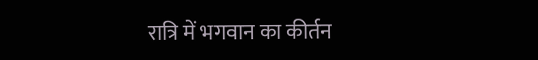रात्रि में भगवान का कीर्तन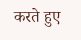करते हुए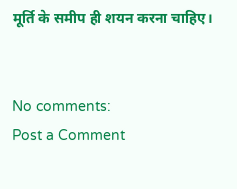मूर्ति के समीप ही शयन करना चाहिए।


No comments:
Post a Comment